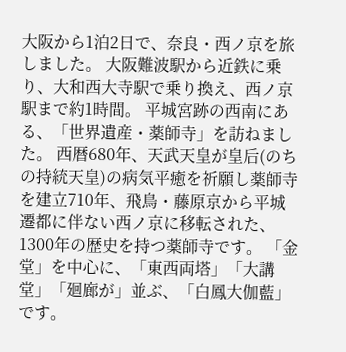大阪から1泊2日で、奈良・西ノ京を旅しました。 大阪難波駅から近鉄に乗り、大和西大寺駅で乗り換え、西ノ京駅まで約1時間。 平城宮跡の西南にある、「世界遺産・薬師寺」を訪ねました。 西暦680年、天武天皇が皇后(のちの持統天皇)の病気平癒を祈願し薬師寺を建立710年、飛鳥・藤原京から平城遷都に伴ない西ノ京に移転された、1300年の歴史を持つ薬師寺です。 「金堂」を中心に、「東西両塔」「大講堂」「廻廊が」並ぶ、「白鳳大伽藍」です。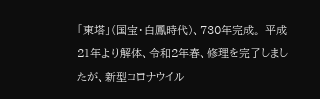「東塔」(国宝・白鳳時代)、730年完成。 平成21年より解体、令和2年春、修理を完了しましたが、新型コロナウイル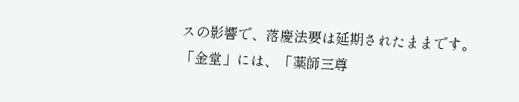スの影響で、落慶法要は延期されたままです。 「金堂」には、「薬師三尊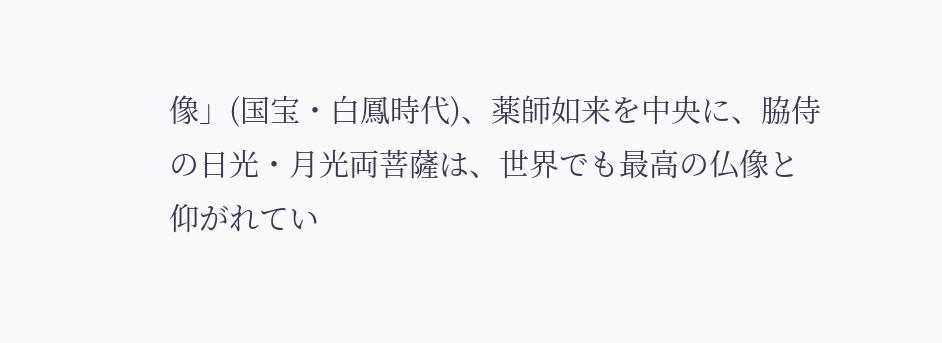像」(国宝・白鳳時代)、薬師如来を中央に、脇侍の日光・月光両菩薩は、世界でも最高の仏像と仰がれてい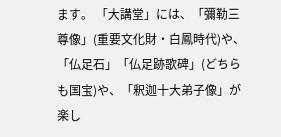ます。 「大講堂」には、「彌勒三尊像」(重要文化財・白鳳時代)や、「仏足石」「仏足跡歌碑」(どちらも国宝)や、「釈迦十大弟子像」が楽し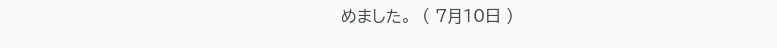めました。  ( 7月10日 )